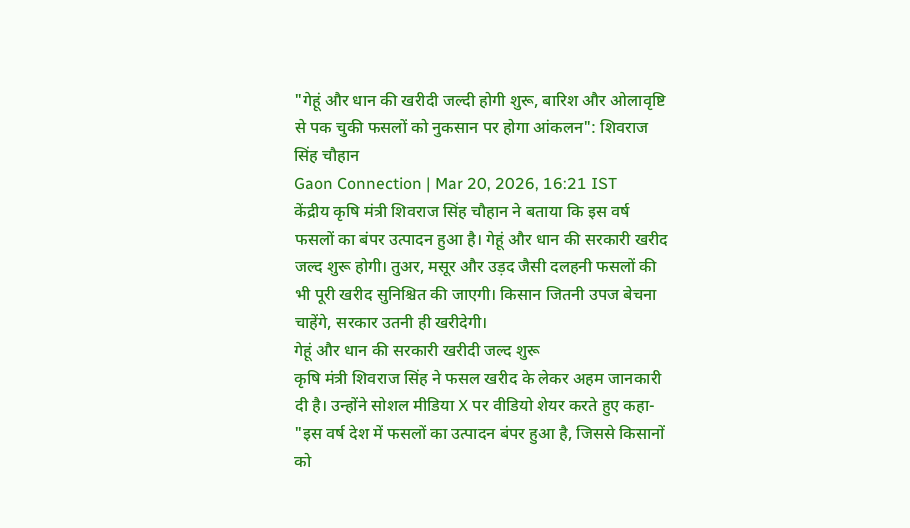"गेहूं और धान की खरीदी जल्दी होगी शुरू, बारिश और ओलावृष्टि से पक चुकी फसलों को नुकसान पर होगा आंकलन": शिवराज सिंह चौहान
Gaon Connection | Mar 20, 2026, 16:21 IST
केंद्रीय कृषि मंत्री शिवराज सिंह चौहान ने बताया कि इस वर्ष फसलों का बंपर उत्पादन हुआ है। गेहूं और धान की सरकारी खरीद जल्द शुरू होगी। तुअर, मसूर और उड़द जैसी दलहनी फसलों की भी पूरी खरीद सुनिश्चित की जाएगी। किसान जितनी उपज बेचना चाहेंगे, सरकार उतनी ही खरीदेगी।
गेहूं और धान की सरकारी खरीदी जल्द शुरू
कृषि मंत्री शिवराज सिंह ने फसल खरीद के लेकर अहम जानकारी दी है। उन्होंने सोशल मीडिया X पर वीडियो शेयर करते हुए कहा- "इस वर्ष देश में फसलों का उत्पादन बंपर हुआ है, जिससे किसानों को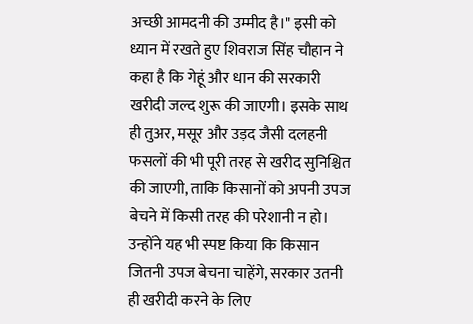अच्छी आमदनी की उम्मीद है।" इसी को ध्यान में रखते हुए शिवराज सिंह चौहान ने कहा है कि गेहूं और धान की सरकारी खरीदी जल्द शुरू की जाएगी। इसके साथ ही तुअर, मसूर और उड़द जैसी दलहनी फसलों की भी पूरी तरह से खरीद सुनिश्चित की जाएगी, ताकि किसानों को अपनी उपज बेचने में किसी तरह की परेशानी न हो।
उन्होंने यह भी स्पष्ट किया कि किसान जितनी उपज बेचना चाहेंगे, सरकार उतनी ही खरीदी करने के लिए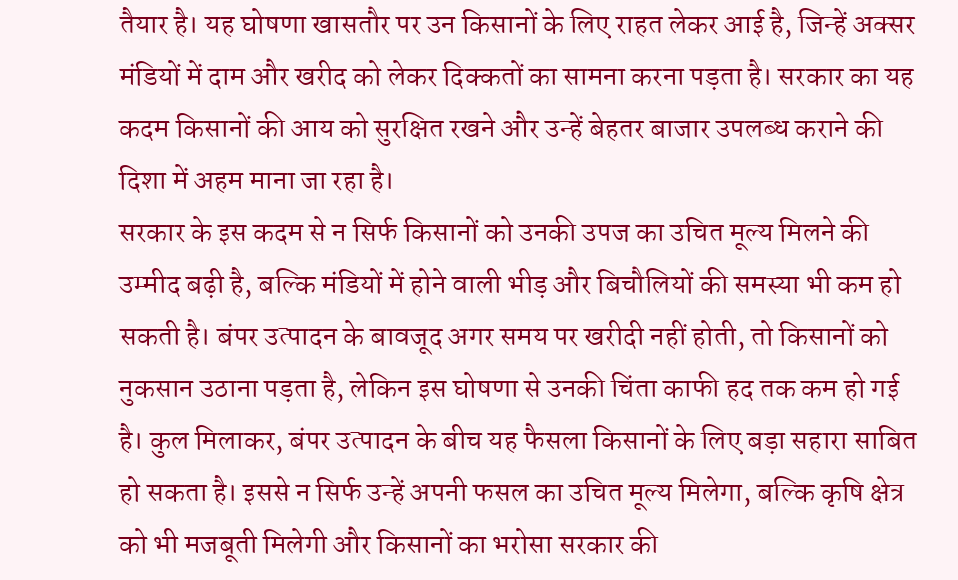तैयार है। यह घोषणा खासतौर पर उन किसानों के लिए राहत लेकर आई है, जिन्हें अक्सर मंडियों में दाम और खरीद को लेकर दिक्कतों का सामना करना पड़ता है। सरकार का यह कदम किसानों की आय को सुरक्षित रखने और उन्हें बेहतर बाजार उपलब्ध कराने की दिशा में अहम माना जा रहा है।
सरकार के इस कदम से न सिर्फ किसानों को उनकी उपज का उचित मूल्य मिलने की उम्मीद बढ़ी है, बल्कि मंडियों में होने वाली भीड़ और बिचौलियों की समस्या भी कम हो सकती है। बंपर उत्पादन के बावजूद अगर समय पर खरीदी नहीं होती, तो किसानों को नुकसान उठाना पड़ता है, लेकिन इस घोषणा से उनकी चिंता काफी हद तक कम हो गई है। कुल मिलाकर, बंपर उत्पादन के बीच यह फैसला किसानों के लिए बड़ा सहारा साबित हो सकता है। इससे न सिर्फ उन्हें अपनी फसल का उचित मूल्य मिलेगा, बल्कि कृषि क्षेत्र को भी मजबूती मिलेगी और किसानों का भरोसा सरकार की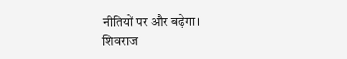नीतियों पर और बढ़ेगा।
शिवराज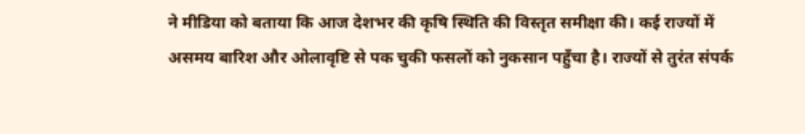ने मीडिया को बताया कि आज देशभर की कृषि स्थिति की विस्तृत समीक्षा की। कई राज्यों में असमय बारिश और ओलावृष्टि से पक चुकी फसलों को नुकसान पहुँचा है। राज्यों से तुरंत संपर्क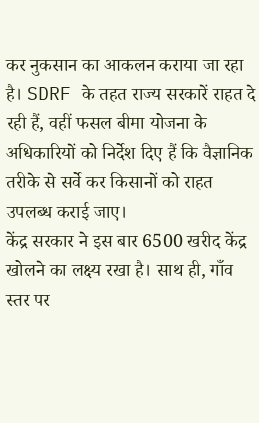कर नुकसान का आकलन कराया जा रहा है। SDRF के तहत राज्य सरकारें राहत दे रही हैं, वहीं फसल बीमा योजना के अधिकारियों को निर्देश दिए हैं कि वैज्ञानिक तरीके से सर्वे कर किसानों को राहत उपलब्ध कराई जाए।
केंद्र सरकार ने इस बार 6500 खरीद केंद्र खोलने का लक्ष्य रखा है। साथ ही, गाँव स्तर पर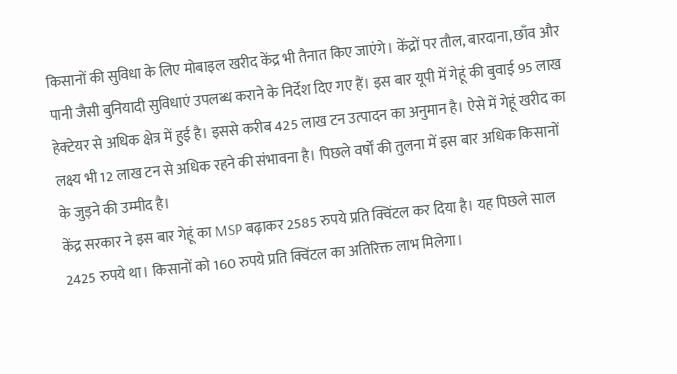किसानों की सुविधा के लिए मोबाइल खरीद केंद्र भी तैनात किए जाएंगे। केंद्रों पर तौल, बारदाना, छाँव और पानी जैसी बुनियादी सुविधाएं उपलब्ध कराने के निर्देश दिए गए हैं। इस बार यूपी में गेहूं की बुवाई 95 लाख हेक्टेयर से अधिक क्षेत्र में हुई है। इससे करीब 425 लाख टन उत्पादन का अनुमान है। ऐसे में गेहूं खरीद का लक्ष्य भी 12 लाख टन से अधिक रहने की संभावना है। पिछले वर्षों की तुलना में इस बार अधिक किसानों के जुड़ने की उम्मीद है।
केंद्र सरकार ने इस बार गेहूं का MSP बढ़ाकर 2585 रुपये प्रति क्विंटल कर दिया है। यह पिछले साल 2425 रुपये था। किसानों को 160 रुपये प्रति क्विंटल का अतिरिक्त लाभ मिलेगा।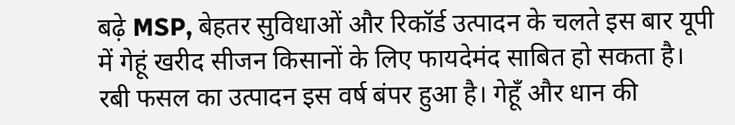बढ़े MSP, बेहतर सुविधाओं और रिकॉर्ड उत्पादन के चलते इस बार यूपी में गेहूं खरीद सीजन किसानों के लिए फायदेमंद साबित हो सकता है।
रबी फसल का उत्पादन इस वर्ष बंपर हुआ है। गेहूँ और धान की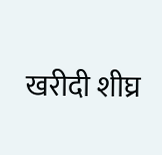खरीदी शीघ्र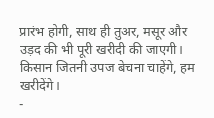प्रारंभ होगी, साथ ही तुअर, मसूर और उड़द की भी पूरी खरीदी की जाएगी। किसान जितनी उपज बेचना चाहेंगे, हम खरीदेंगे।
-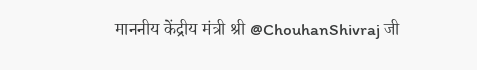माननीय केंद्रीय मंत्री श्री @ChouhanShivraj जी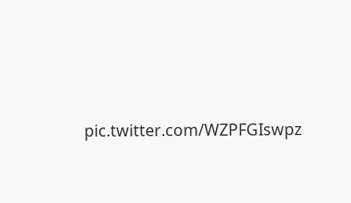pic.twitter.com/WZPFGIswpz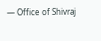— Office of Shivraj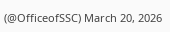(@OfficeofSSC) March 20, 2026